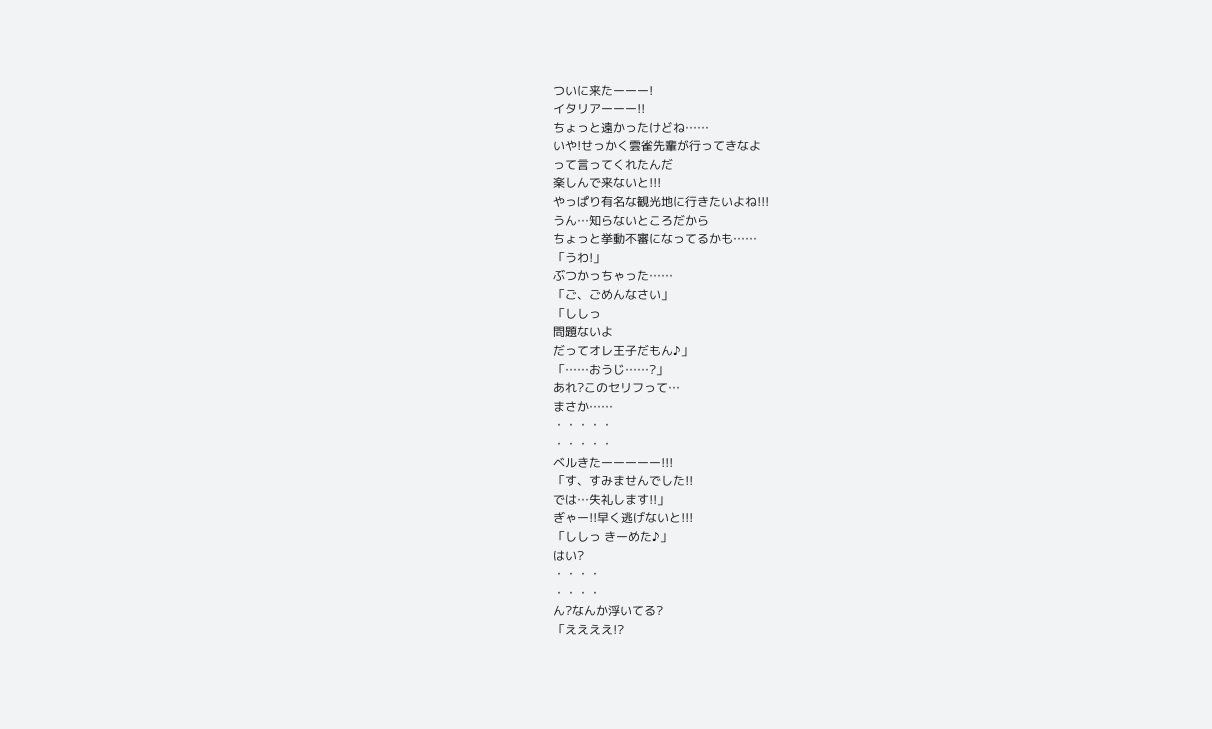ついに来たーーー!
イタリアーーー!!
ちょっと遠かったけどね……
いや!せっかく雲雀先輩が行ってきなよ
って言ってくれたんだ
楽しんで来ないと!!!
やっぱり有名な観光地に行きたいよね!!!
うん…知らないところだから
ちょっと挙動不審になってるかも……
「うわ!」
ぶつかっちゃった……
「ご、ごめんなさい」
「ししっ
問題ないよ
だってオレ王子だもん♪」
「……おうじ……?」
あれ?このセリフって…
まさか……
・・・・・
・・・・・
ベルきたーーーーー!!!
「す、すみませんでした!!
では…失礼します!!」
ぎゃー!!早く逃げないと!!!
「ししっ きーめた♪」
はい?
・・・・
・・・・
ん?なんか浮いてる?
「ええええ!?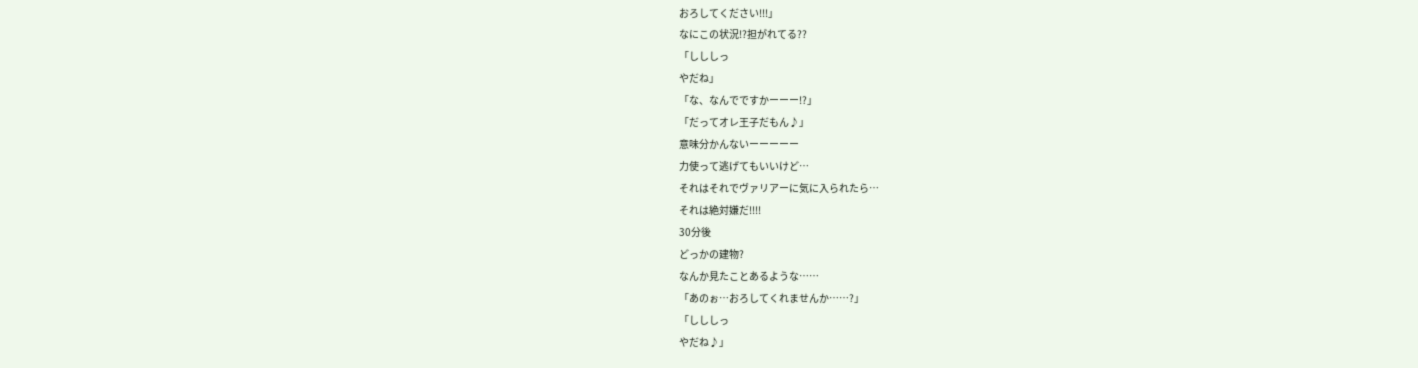おろしてください!!!」
なにこの状況!?担がれてる??
「しししっ
やだね」
「な、なんでですかーーー!?」
「だってオレ王子だもん♪」
意味分かんないーーーーー
力使って逃げてもいいけど…
それはそれでヴァリアーに気に入られたら…
それは絶対嫌だ!!!!
30分後
どっかの建物?
なんか見たことあるような……
「あのぉ…おろしてくれませんか……?」
「しししっ
やだね♪」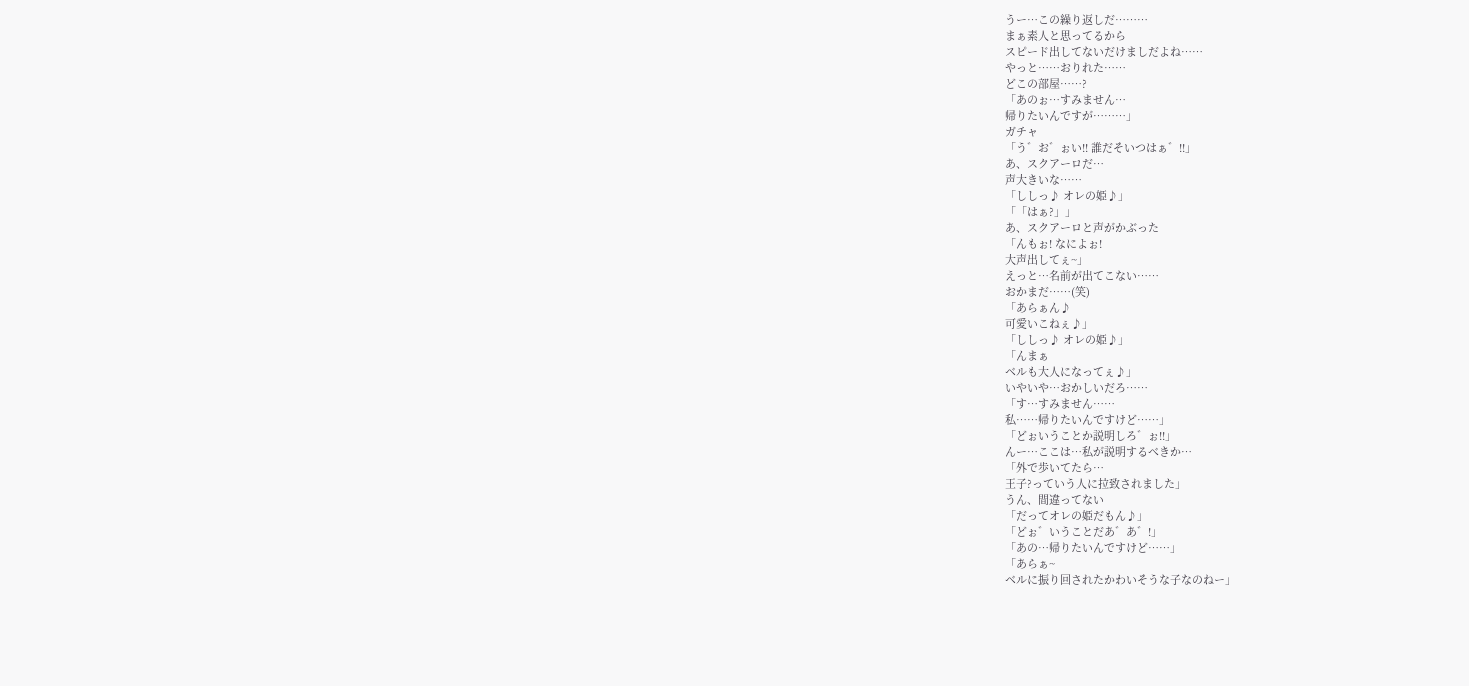うー…この繰り返しだ………
まぁ素人と思ってるから
スピード出してないだけましだよね……
やっと……おりれた……
どこの部屋……?
「あのぉ…すみません…
帰りたいんですが………」
ガチャ
「う゛お゛ぉい!! 誰だそいつはぁ゛!!」
あ、スクアーロだ…
声大きいな……
「ししっ♪ オレの姫♪」
「「はぁ?」」
あ、スクアーロと声がかぶった
「んもぉ! なによぉ!
大声出してぇ~」
えっと…名前が出てこない……
おかまだ……(笑)
「あらぁん♪
可愛いこねぇ♪」
「ししっ♪ オレの姫♪」
「んまぁ
ベルも大人になってぇ♪」
いやいや…おかしいだろ……
「す…すみません……
私……帰りたいんですけど……」
「どぉいうことか説明しろ゛ぉ!!」
んー…ここは…私が説明するべきか…
「外で歩いてたら…
王子?っていう人に拉致されました」
うん、間違ってない
「だってオレの姫だもん♪」
「どぉ゛いうことだあ゛あ゛!」
「あの…帰りたいんですけど……」
「あらぁ~
ベルに振り回されたかわいそうな子なのねー」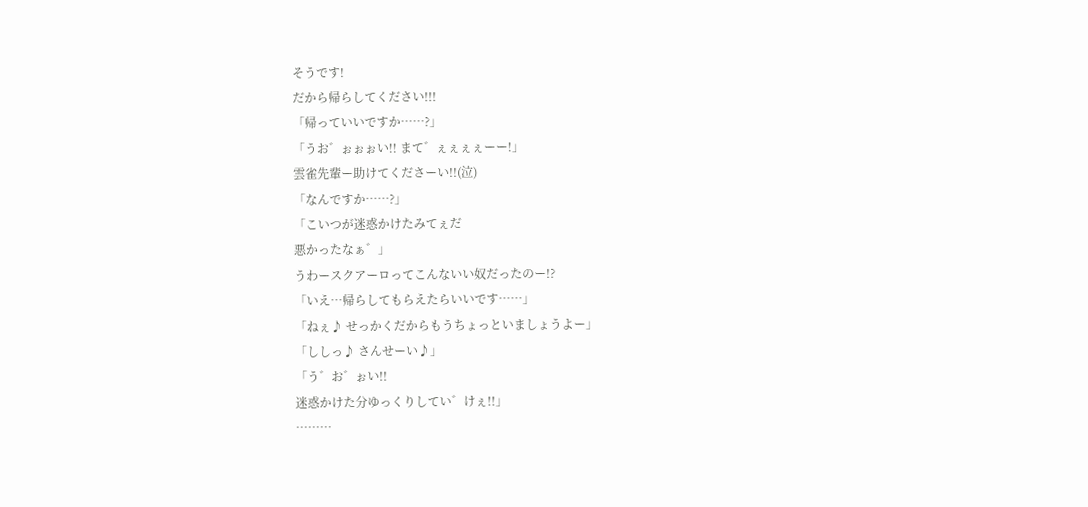そうです!
だから帰らしてください!!!
「帰っていいですか……?」
「うお゛ぉぉぉい!! まて゛ぇぇぇぇーー!」
雲雀先輩ー助けてくださーい!!(泣)
「なんですか……?」
「こいつが迷惑かけたみてぇだ
悪かったなぁ゛」
うわースクアーロってこんないい奴だったのー!?
「いえ…帰らしてもらえたらいいです……」
「ねぇ♪ せっかくだからもうちょっといましょうよー」
「ししっ♪ さんせーい♪」
「う゛お゛ぉい!!
迷惑かけた分ゆっくりしてい゛けぇ!!」
………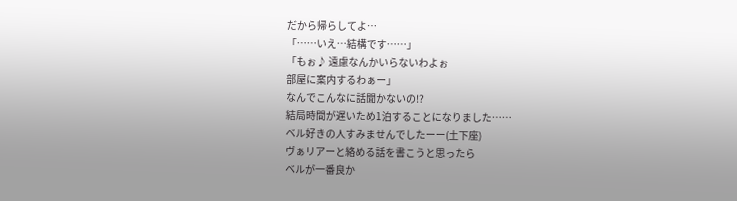だから帰らしてよ…
「……いえ…結構です……」
「もぉ♪ 遠慮なんかいらないわよぉ
部屋に案内するわぁー」
なんでこんなに話聞かないの!?
結局時間が遅いため1泊することになりました……
ベル好きの人すみませんでしたーー(土下座)
ヴぁリアーと絡める話を書こうと思ったら
ベルが一番良か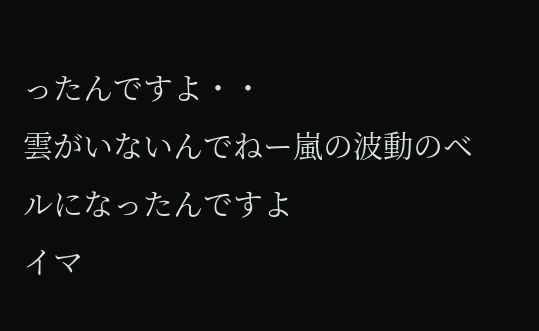ったんですよ・・
雲がいないんでねー嵐の波動のベルになったんですよ
イマ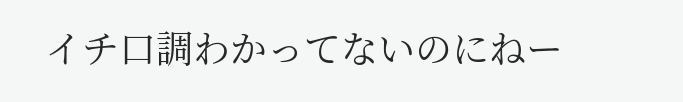イチ口調わかってないのにねー